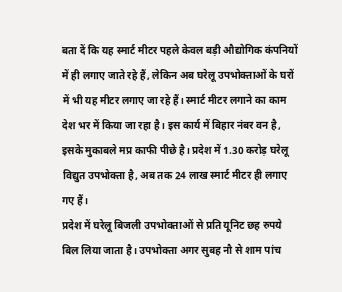बता दें कि यह स्मार्ट मीटर पहले केवल बड़ी औद्योगिक कंपनियों में ही लगाए जाते रहे हैं, लेकिन अब घरेलू उपभोक्ताओं के घरों में भी यह मीटर लगाए जा रहे हैं। स्मार्ट मीटर लगाने का काम देश भर में किया जा रहा है। इस कार्य में बिहार नंबर वन है, इसके मुकाबले मप्र काफी पीछे है। प्रदेश में 1.30 करोड़ घरेलू विद्युत उपभोक्ता है, अब तक 24 लाख स्मार्ट मीटर ही लगाए गए हैं।
प्रदेश में घरेलू बिजली उपभोक्ताओं से प्रति यूनिट छह रुपये बिल लिया जाता है। उपभोक्ता अगर सुबह नौ से शाम पांच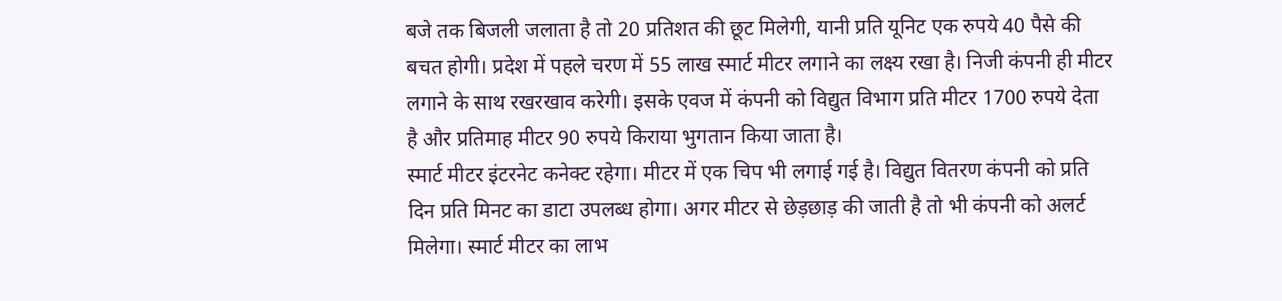बजे तक बिजली जलाता है तो 20 प्रतिशत की छूट मिलेगी, यानी प्रति यूनिट एक रुपये 40 पैसे की बचत होगी। प्रदेश में पहले चरण में 55 लाख स्मार्ट मीटर लगाने का लक्ष्य रखा है। निजी कंपनी ही मीटर लगाने के साथ रखरखाव करेगी। इसके एवज में कंपनी को विद्युत विभाग प्रति मीटर 1700 रुपये देता है और प्रतिमाह मीटर 90 रुपये किराया भुगतान किया जाता है।
स्मार्ट मीटर इंटरनेट कनेक्ट रहेगा। मीटर में एक चिप भी लगाई गई है। विद्युत वितरण कंपनी को प्रति दिन प्रति मिनट का डाटा उपलब्ध होगा। अगर मीटर से छेड़छाड़ की जाती है तो भी कंपनी को अलर्ट मिलेगा। स्मार्ट मीटर का लाभ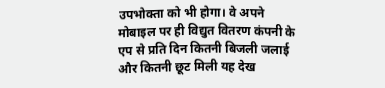उपभोक्ता को भी होगा। वे अपने मोबाइल पर ही विद्युत वितरण कंपनी के एप से प्रति दिन कितनी बिजली जलाई और कितनी छूट मिली यह देख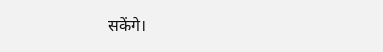सकेंगे।